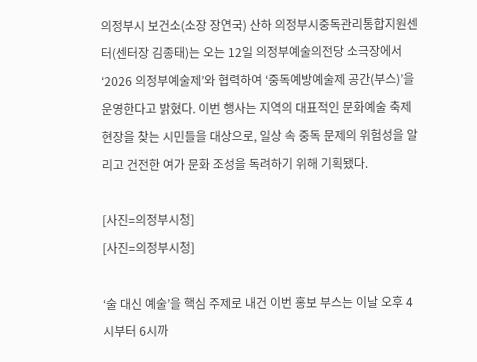의정부시 보건소(소장 장연국) 산하 의정부시중독관리통합지원센터(센터장 김종태)는 오는 12일 의정부예술의전당 소극장에서 ‘2026 의정부예술제’와 협력하여 ‘중독예방예술제 공간(부스)’을 운영한다고 밝혔다. 이번 행사는 지역의 대표적인 문화예술 축제 현장을 찾는 시민들을 대상으로, 일상 속 중독 문제의 위험성을 알리고 건전한 여가 문화 조성을 독려하기 위해 기획됐다.

[사진=의정부시청]
[사진=의정부시청]

‘술 대신 예술’을 핵심 주제로 내건 이번 홍보 부스는 이날 오후 4시부터 6시까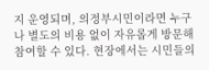지 운영되며, 의정부시민이라면 누구나 별도의 비용 없이 자유롭게 방문해 참여할 수 있다. 현장에서는 시민들의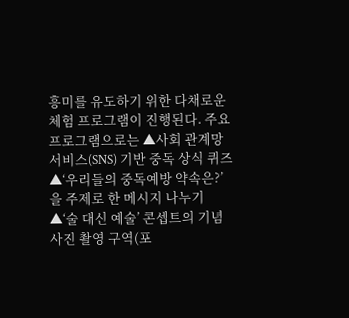흥미를 유도하기 위한 다채로운 체험 프로그램이 진행된다. 주요 프로그램으로는 ▲사회 관계망 서비스(SNS) 기반 중독 상식 퀴즈 ▲‘우리들의 중독예방 약속은?’을 주제로 한 메시지 나누기 ▲‘술 대신 예술’ 콘셉트의 기념 사진 촬영 구역(포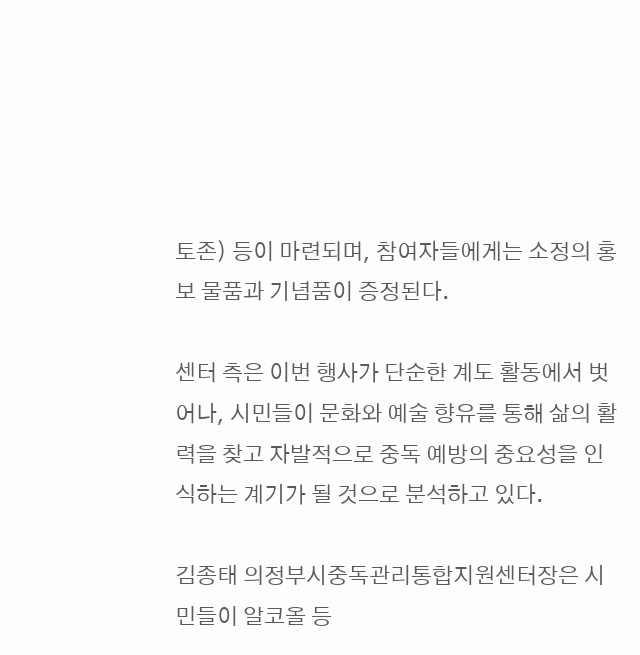토존) 등이 마련되며, 참여자들에게는 소정의 홍보 물품과 기념품이 증정된다.

센터 측은 이번 행사가 단순한 계도 활동에서 벗어나, 시민들이 문화와 예술 향유를 통해 삶의 활력을 찾고 자발적으로 중독 예방의 중요성을 인식하는 계기가 될 것으로 분석하고 있다.

김종태 의정부시중독관리통합지원센터장은 시민들이 알코올 등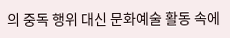의 중독 행위 대신 문화예술 활동 속에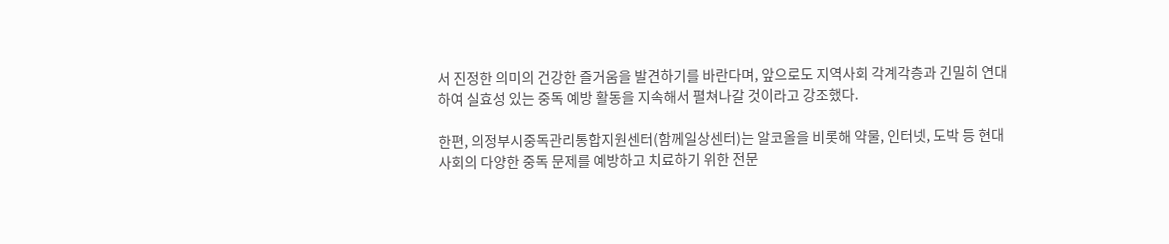서 진정한 의미의 건강한 즐거움을 발견하기를 바란다며, 앞으로도 지역사회 각계각층과 긴밀히 연대하여 실효성 있는 중독 예방 활동을 지속해서 펼쳐나갈 것이라고 강조했다.

한편, 의정부시중독관리통합지원센터(함께일상센터)는 알코올을 비롯해 약물, 인터넷, 도박 등 현대 사회의 다양한 중독 문제를 예방하고 치료하기 위한 전문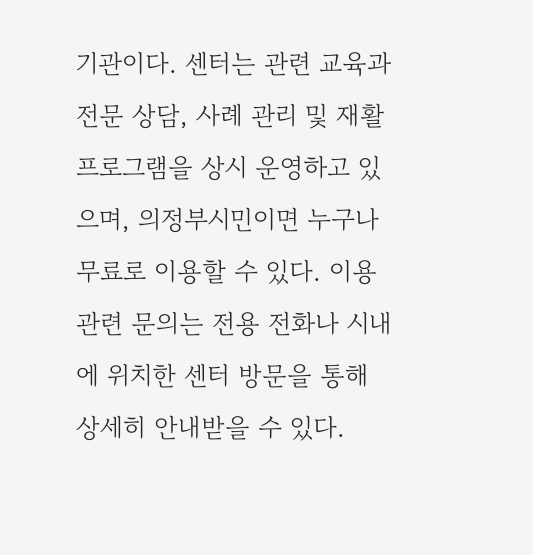기관이다. 센터는 관련 교육과 전문 상담, 사례 관리 및 재활 프로그램을 상시 운영하고 있으며, 의정부시민이면 누구나 무료로 이용할 수 있다. 이용 관련 문의는 전용 전화나 시내에 위치한 센터 방문을 통해 상세히 안내받을 수 있다.